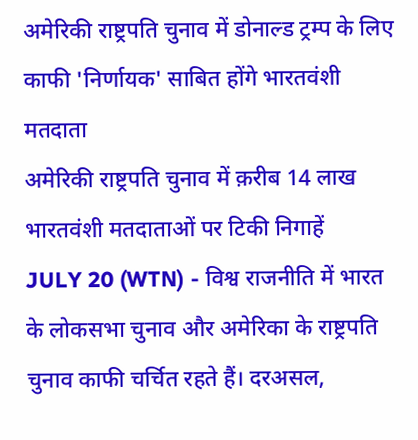अमेरिकी राष्ट्रपति चुनाव में डोनाल्ड ट्रम्प के लिए काफी 'निर्णायक' साबित होंगे भारतवंशी मतदाता
अमेरिकी राष्ट्रपति चुनाव में क़रीब 14 लाख भारतवंशी मतदाताओं पर टिकी निगाहें
JULY 20 (WTN) - विश्व राजनीति में भारत के लोकसभा चुनाव और अमेरिका के राष्ट्रपति चुनाव काफी चर्चित रहते हैं। दरअसल,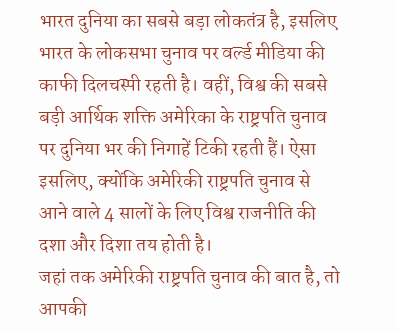भारत दुनिया का सबसे बड़ा लोकतंत्र है, इसलिए भारत के लोकसभा चुनाव पर वर्ल्ड मीडिया की काफी दिलचस्पी रहती है। वहीं, विश्व की सबसे बड़ी आर्थिक शक्ति अमेरिका के राष्ट्रपति चुनाव पर दुनिया भर की निगाहें टिकी रहती हैं। ऐसा इसलिए, क्योंकि अमेरिकी राष्ट्रपति चुनाव से आने वाले 4 सालों के लिए विश्व राजनीति की दशा और दिशा तय होती है।
जहां तक अमेरिकी राष्ट्रपति चुनाव की बात है, तो आपकी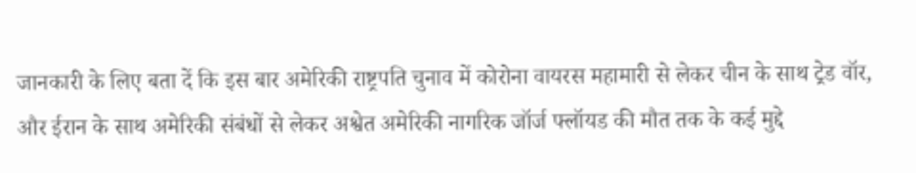जानकारी के लिए बता दें कि इस बार अमेरिकी राष्ट्रपति चुनाव में कोरोना वायरस महामारी से लेकर चीन के साथ ट्रेड वॉर, और ईरान के साथ अमेरिकी संबंधों से लेकर अश्वेत अमेरिकी नागरिक जॉर्ज फ्लॉयड की मौत तक के कई मुद्दे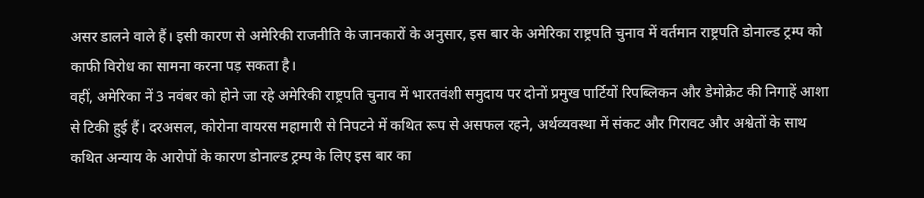असर डालने वाले हैं। इसी कारण से अमेरिकी राजनीति के जानकारों के अनुसार, इस बार के अमेरिका राष्ट्रपति चुनाव में वर्तमान राष्ट्रपति डोनाल्ड ट्रम्प को काफी विरोध का सामना करना पड़ सकता है।
वहीं, अमेरिका नें 3 नवंबर को होने जा रहे अमेरिकी राष्ट्रपति चुनाव में भारतवंशी समुदाय पर दोनों प्रमुख पार्टियों रिपब्लिकन और डेमोक्रेट की निगाहें आशा से टिकी हुई हैं। दरअसल, कोरोना वायरस महामारी से निपटने में कथित रूप से असफल रहने, अर्थव्यवस्था में संकट और गिरावट और अश्वेतों के साथ कथित अन्याय के आरोपों के कारण डोनाल्ड ट्रम्प के लिए इस बार का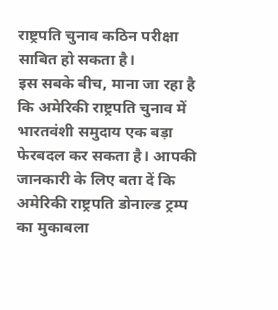राष्ट्रपति चुनाव कठिन परीक्षा साबित हो सकता है।
इस सबके बीच, माना जा रहा है कि अमेरिकी राष्ट्रपति चुनाव में भारतवंशी समुदाय एक बड़ा फेरबदल कर सकता है। आपकी जानकारी के लिए बता दें कि अमेरिकी राष्ट्रपति डोनाल्ड ट्रम्प का मुकाबला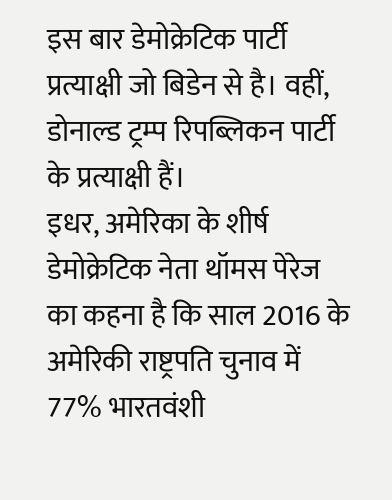इस बार डेमोक्रेटिक पार्टी प्रत्याक्षी जो बिडेन से है। वहीं, डोनाल्ड ट्रम्प रिपब्लिकन पार्टी के प्रत्याक्षी हैं।
इधर, अमेरिका के शीर्ष डेमोक्रेटिक नेता थॉमस पेरेज का कहना है कि साल 2016 के अमेरिकी राष्ट्रपति चुनाव में 77% भारतवंशी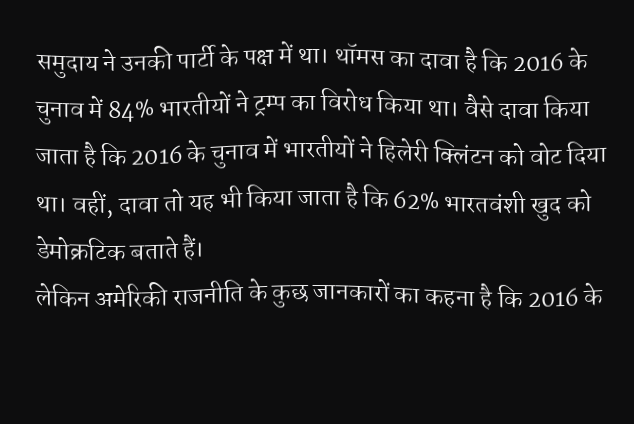समुदाय ने उनकी पार्टी के पक्ष में था। थॉमस का दावा है कि 2016 के चुनाव में 84% भारतीयों ने ट्रम्प का विरोध किया था। वैसे दावा किया जाता है कि 2016 के चुनाव में भारतीयों ने हिलेरी क्लिंटन को वोट दिया था। वहीं, दावा तो यह भी किया जाता है कि 62% भारतवंशी खुद को डेमोक्रटिक बताते हैं।
लेकिन अमेरिकी राजनीति के कुछ जानकारों का कहना है कि 2016 के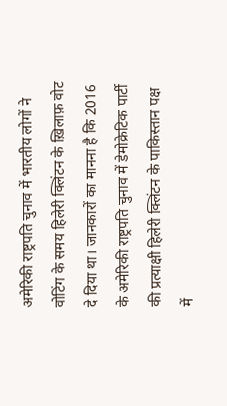अमेरिकी राष्ट्रपति चुनाव में भारतीय लोगों ने वोटिंग के समय हिलेरी क्लिंटन के ख़िलाफ़ वोट दे दिया था। जानकारों का मानना है कि 2016 के अमेरिकी राष्ट्रपति चुनाव में डेमोक्रेटिक पार्टी की प्रत्याक्षी हिलेरी क्लिंटन के पाकिस्तान पक्ष में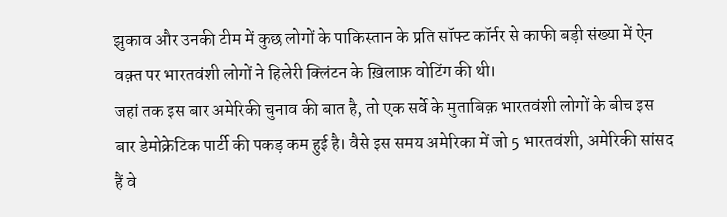झुकाव और उनकी टीम में कुछ लोगों के पाकिस्तान के प्रति सॉफ्ट कॉर्नर से काफी बड़ी संख्या में ऐन वक़्त पर भारतवंशी लोगों ने हिलेरी क्लिंटन के ख़िलाफ़ वोटिंग की थी।
जहां तक इस बार अमेरिकी चुनाव की बात है, तो एक सर्वे के मुताबिक़ भारतवंशी लोगों के बीच इस बार डेमोक्रेटिक पार्टी की पकड़ कम हुई है। वैसे इस समय अमेरिका में जो 5 भारतवंशी, अमेरिकी सांसद हैं वे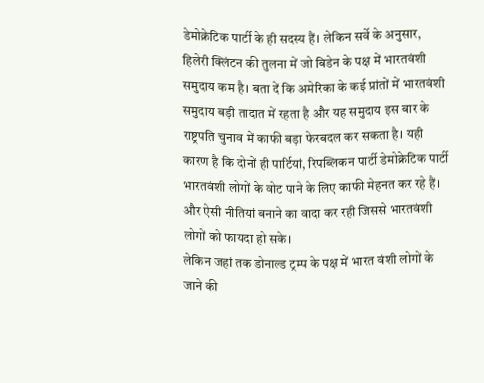डेमोक्रेटिक पार्टी के ही सदस्य हैं। लेकिन सर्वे के अनुसार, हिलेरी क्लिंटन की तुलना में जो बिडेन के पक्ष में भारतवंशी समुदाय कम है। बता दें कि अमेरिका के कई प्रांतों में भारतवंशी समुदाय बड़ी तादात में रहता है और यह समुदाय इस बार के राष्ट्रपति चुनाव में काफी बड़ा फेरबदल कर सकता है। यही कारण है कि दोनों ही पार्टियां, रिपब्लिकन पार्टी डेमोक्रेटिक पार्टी भारतवंशी लोगों के वोट पाने के लिए काफी मेहनत कर रहे हैं। और ऐसी नीतियां बनाने का वादा कर रही जिससे भारतवंशी लोगों को फायदा हो सके।
लेकिन जहां तक डोनाल्ड ट्रम्प के पक्ष में भारत वंशी लोगों के जाने की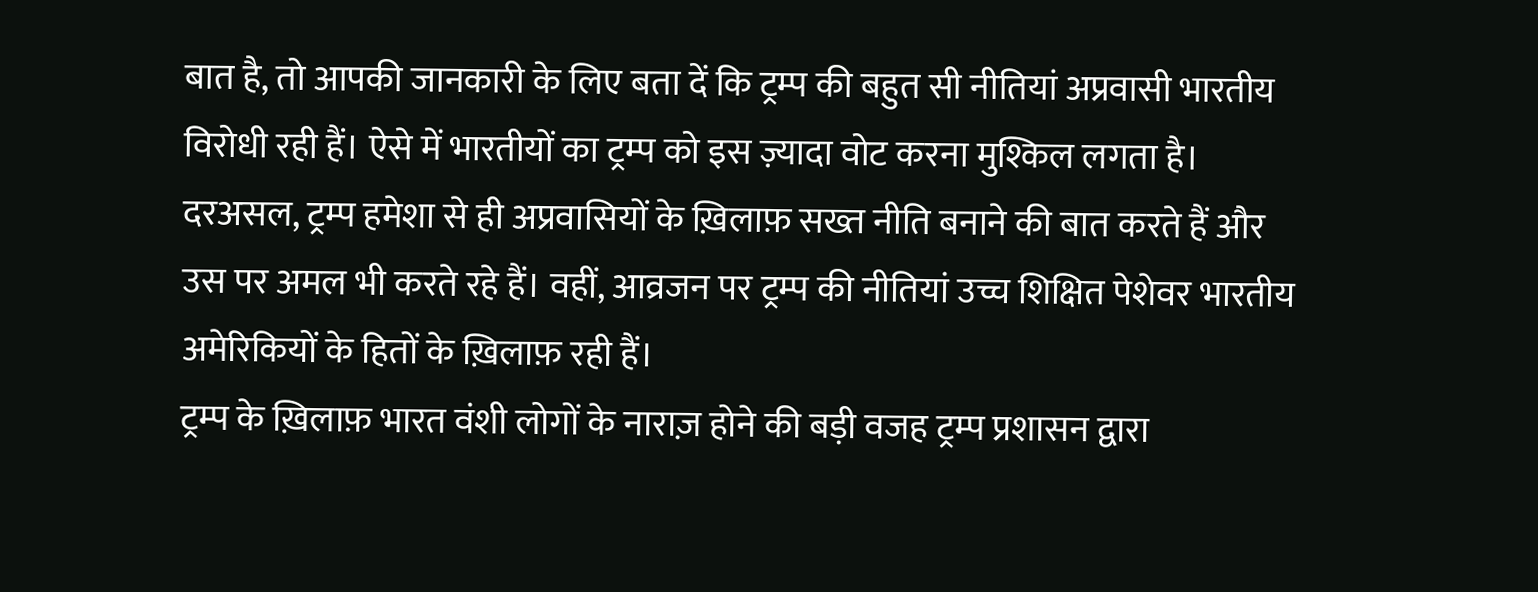बात है, तो आपकी जानकारी के लिए बता दें कि ट्रम्प की बहुत सी नीतियां अप्रवासी भारतीय विरोधी रही हैं। ऐसे में भारतीयों का ट्रम्प को इस ज़्यादा वोट करना मुश्किल लगता है। दरअसल, ट्रम्प हमेशा से ही अप्रवासियों के ख़िलाफ़ सख्त नीति बनाने की बात करते हैं और उस पर अमल भी करते रहे हैं। वहीं, आव्रजन पर ट्रम्प की नीतियां उच्च शिक्षित पेशेवर भारतीय अमेरिकियों के हितों के ख़िलाफ़ रही हैं।
ट्रम्प के ख़िलाफ़ भारत वंशी लोगों के नाराज़ होने की बड़ी वजह ट्रम्प प्रशासन द्वारा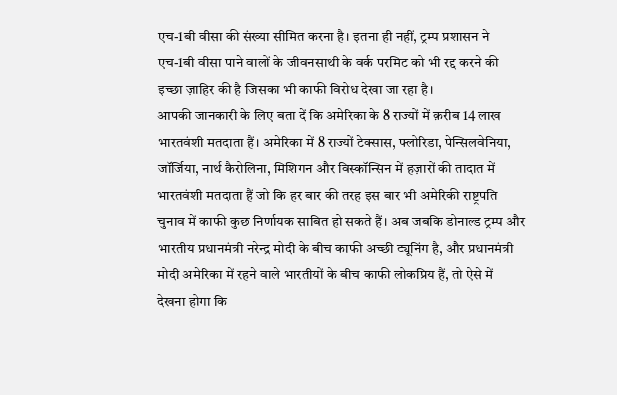एच-1बी वीसा की संख्या सीमित करना है। इतना ही नहीं, ट्रम्प प्रशासन ने एच-1बी वीसा पाने वालों के जीवनसाथी के वर्क परमिट को भी रद्द करने की इच्छा ज़ाहिर की है जिसका भी काफी विरोध देखा जा रहा है।
आपकी जानकारी के लिए बता दें कि अमेरिका के 8 राज्यों में क़रीब 14 लाख भारतवंशी मतदाता हैं। अमेरिका में 8 राज्यों टेक्सास, फ्लोरिडा, पेन्सिलवेनिया, जॉर्जिया, नार्थ कैरोलिना, मिशिगन और विस्कॉन्सिन में हज़ारों की तादात में भारतवंशी मतदाता हैं जो कि हर बार की तरह इस बार भी अमेरिकी राष्ट्रपति चुनाव में काफी कुछ निर्णायक साबित हो सकते हैं। अब जबकि डोनाल्ड ट्रम्प और भारतीय प्रधानमंत्री नरेन्द्र मोदी के बीच काफी अच्छी ट्यूनिंग है, और प्रधानमंत्री मोदी अमेरिका में रहने वाले भारतीयों के बीच काफी लोकप्रिय हैं, तो ऐसे में देखना होगा कि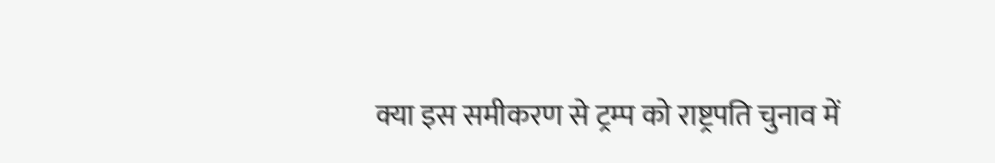क्या इस समीकरण से ट्रम्प को राष्ट्रपति चुनाव में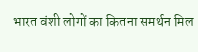भारत वंशी लोगों का कितना समर्थन मिल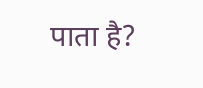पाता है?